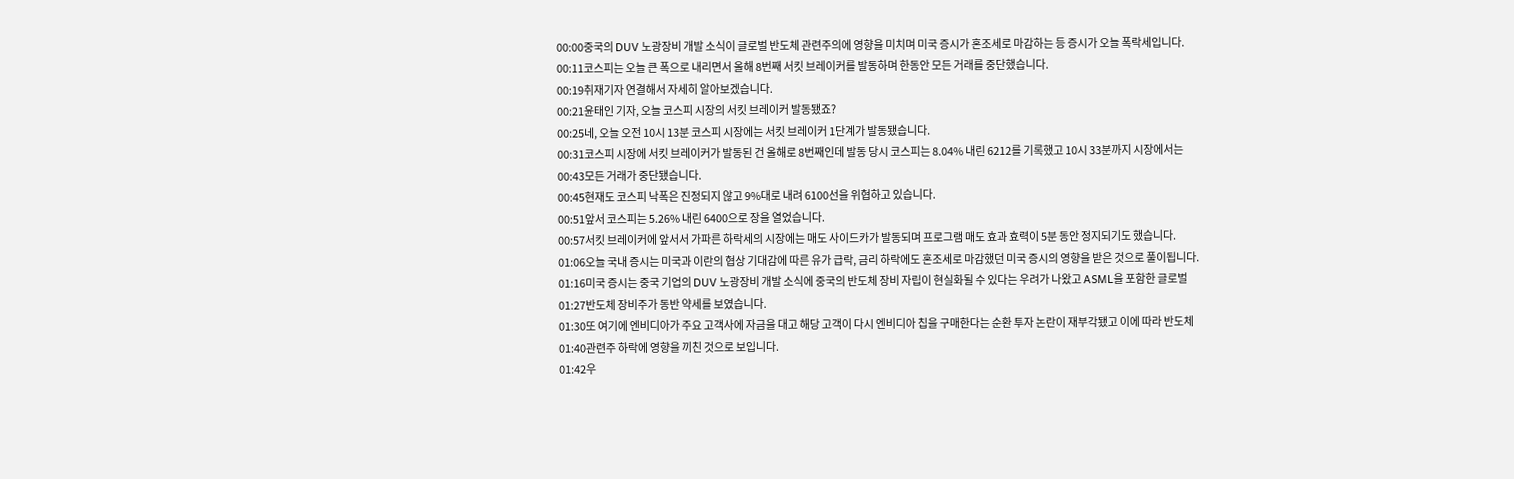00:00중국의 DUV 노광장비 개발 소식이 글로벌 반도체 관련주의에 영향을 미치며 미국 증시가 혼조세로 마감하는 등 증시가 오늘 폭락세입니다.
00:11코스피는 오늘 큰 폭으로 내리면서 올해 8번째 서킷 브레이커를 발동하며 한동안 모든 거래를 중단했습니다.
00:19취재기자 연결해서 자세히 알아보겠습니다.
00:21윤태인 기자, 오늘 코스피 시장의 서킷 브레이커 발동됐죠?
00:25네, 오늘 오전 10시 13분 코스피 시장에는 서킷 브레이커 1단계가 발동됐습니다.
00:31코스피 시장에 서킷 브레이커가 발동된 건 올해로 8번째인데 발동 당시 코스피는 8.04% 내린 6212를 기록했고 10시 33분까지 시장에서는
00:43모든 거래가 중단됐습니다.
00:45현재도 코스피 낙폭은 진정되지 않고 9%대로 내려 6100선을 위협하고 있습니다.
00:51앞서 코스피는 5.26% 내린 6400으로 장을 열었습니다.
00:57서킷 브레이커에 앞서서 가파른 하락세의 시장에는 매도 사이드카가 발동되며 프로그램 매도 효과 효력이 5분 동안 정지되기도 했습니다.
01:06오늘 국내 증시는 미국과 이란의 협상 기대감에 따른 유가 급락, 금리 하락에도 혼조세로 마감했던 미국 증시의 영향을 받은 것으로 풀이됩니다.
01:16미국 증시는 중국 기업의 DUV 노광장비 개발 소식에 중국의 반도체 장비 자립이 현실화될 수 있다는 우려가 나왔고 ASML을 포함한 글로벌
01:27반도체 장비주가 동반 약세를 보였습니다.
01:30또 여기에 엔비디아가 주요 고객사에 자금을 대고 해당 고객이 다시 엔비디아 칩을 구매한다는 순환 투자 논란이 재부각됐고 이에 따라 반도체
01:40관련주 하락에 영향을 끼친 것으로 보입니다.
01:42우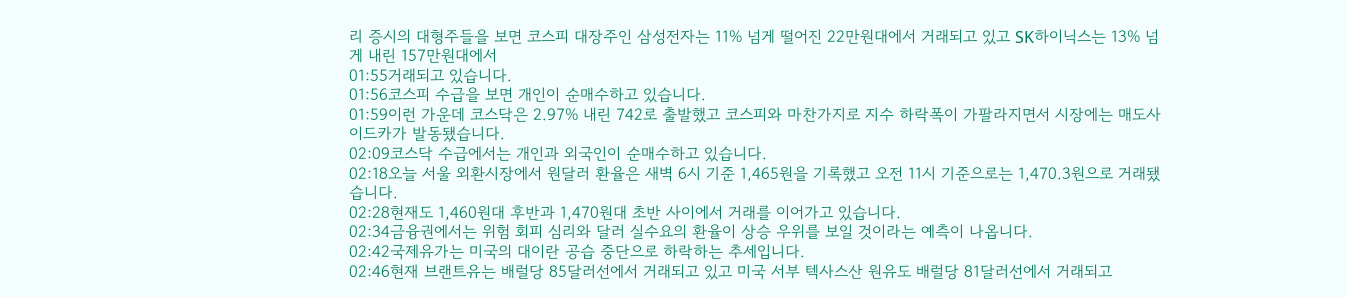리 증시의 대형주들을 보면 코스피 대장주인 삼성전자는 11% 넘게 떨어진 22만원대에서 거래되고 있고 SK하이닉스는 13% 넘게 내린 157만원대에서
01:55거래되고 있습니다.
01:56코스피 수급을 보면 개인이 순매수하고 있습니다.
01:59이런 가운데 코스닥은 2.97% 내린 742로 출발했고 코스피와 마찬가지로 지수 하락폭이 가팔라지면서 시장에는 매도사이드카가 발동됐습니다.
02:09코스닥 수급에서는 개인과 외국인이 순매수하고 있습니다.
02:18오늘 서울 외환시장에서 원달러 환율은 새벽 6시 기준 1,465원을 기록했고 오전 11시 기준으로는 1,470.3원으로 거래됐습니다.
02:28현재도 1,460원대 후반과 1,470원대 초반 사이에서 거래를 이어가고 있습니다.
02:34금융권에서는 위험 회피 심리와 달러 실수요의 환율이 상승 우위를 보일 것이라는 예측이 나옵니다.
02:42국제유가는 미국의 대이란 공습 중단으로 하락하는 추세입니다.
02:46현재 브랜트유는 배럴당 85달러선에서 거래되고 있고 미국 서부 텍사스산 원유도 배럴당 81달러선에서 거래되고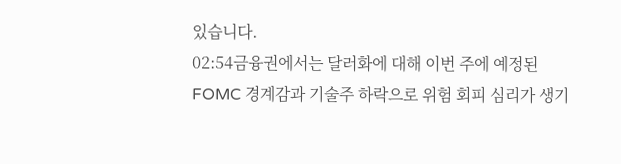있습니다.
02:54금융권에서는 달러화에 대해 이번 주에 예정된 FOMC 경계감과 기술주 하락으로 위험 회피 심리가 생기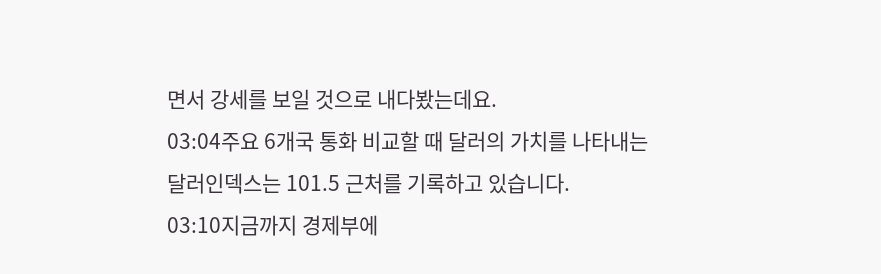면서 강세를 보일 것으로 내다봤는데요.
03:04주요 6개국 통화 비교할 때 달러의 가치를 나타내는 달러인덱스는 101.5 근처를 기록하고 있습니다.
03:10지금까지 경제부에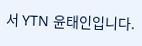서 YTN 윤태인입니다.